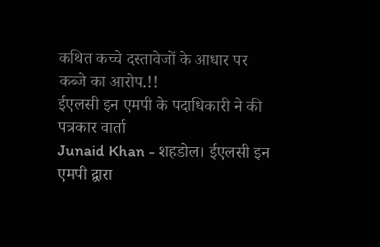कथित कच्चे दस्तावेजों के आधार पर कब्जे का आरोप.!!
ईएलसी इन एमपी के पदाधिकारी ने की पत्रकार वार्ता
Junaid Khan - शहडोल। ईएलसी इन एमपी द्वारा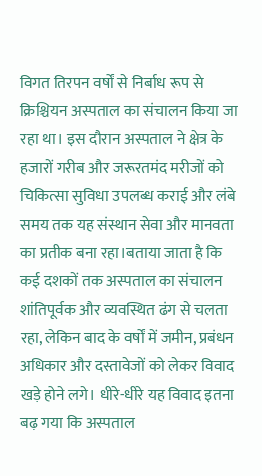विगत तिरपन वर्षों से निर्बाध रूप से क्रिश्चियन अस्पताल का संचालन किया जा रहा था। इस दौरान अस्पताल ने क्षेत्र के हजारों गरीब और जरूरतमंद मरीजों को चिकित्सा सुविधा उपलब्ध कराई और लंबे समय तक यह संस्थान सेवा और मानवता का प्रतीक बना रहा।बताया जाता है कि कई दशकों तक अस्पताल का संचालन शांतिपूर्वक और व्यवस्थित ढंग से चलता रहा, लेकिन बाद के वर्षों में जमीन, प्रबंधन अधिकार और दस्तावेजों को लेकर विवाद खड़े होने लगे। धीरे-धीरे यह विवाद इतना बढ़ गया कि अस्पताल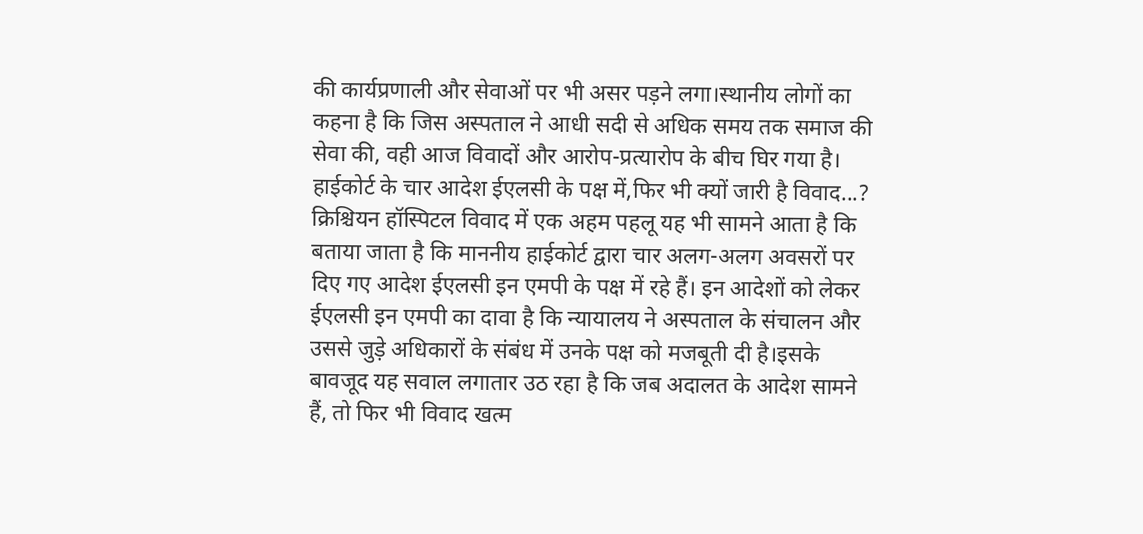की कार्यप्रणाली और सेवाओं पर भी असर पड़ने लगा।स्थानीय लोगों का कहना है कि जिस अस्पताल ने आधी सदी से अधिक समय तक समाज की सेवा की, वही आज विवादों और आरोप-प्रत्यारोप के बीच घिर गया है।
हाईकोर्ट के चार आदेश ईएलसी के पक्ष में,फिर भी क्यों जारी है विवाद...?
क्रिश्चियन हॉस्पिटल विवाद में एक अहम पहलू यह भी सामने आता है कि बताया जाता है कि माननीय हाईकोर्ट द्वारा चार अलग-अलग अवसरों पर दिए गए आदेश ईएलसी इन एमपी के पक्ष में रहे हैं। इन आदेशों को लेकर ईएलसी इन एमपी का दावा है कि न्यायालय ने अस्पताल के संचालन और उससे जुड़े अधिकारों के संबंध में उनके पक्ष को मजबूती दी है।इसके बावजूद यह सवाल लगातार उठ रहा है कि जब अदालत के आदेश सामने हैं, तो फिर भी विवाद खत्म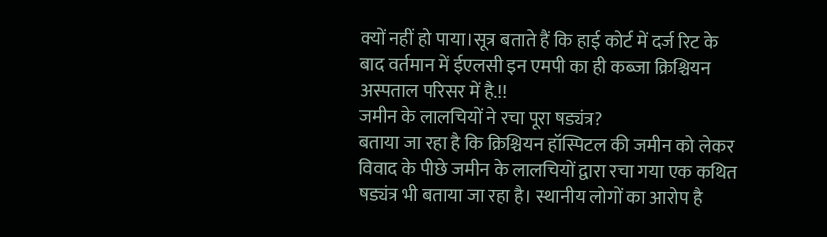क्यों नहीं हो पाया।सूत्र बताते हैं कि हाई कोर्ट में दर्ज रिट के बाद वर्तमान में ईएलसी इन एमपी का ही कब्जा क्रिश्चियन अस्पताल परिसर में है.!!
जमीन के लालचियों ने रचा पूरा षड्यंत्र?
बताया जा रहा है कि क्रिश्चियन हॉस्पिटल की जमीन को लेकर विवाद के पीछे जमीन के लालचियों द्वारा रचा गया एक कथित षड्यंत्र भी बताया जा रहा है। स्थानीय लोगों का आरोप है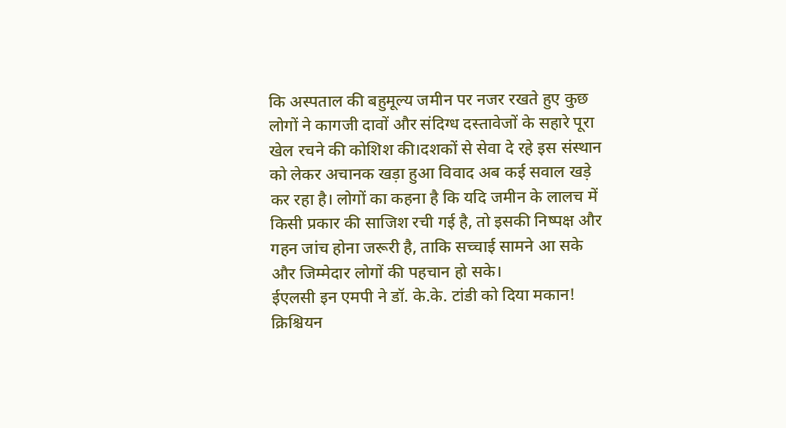कि अस्पताल की बहुमूल्य जमीन पर नजर रखते हुए कुछ लोगों ने कागजी दावों और संदिग्ध दस्तावेजों के सहारे पूरा खेल रचने की कोशिश की।दशकों से सेवा दे रहे इस संस्थान को लेकर अचानक खड़ा हुआ विवाद अब कई सवाल खड़े कर रहा है। लोगों का कहना है कि यदि जमीन के लालच में किसी प्रकार की साजिश रची गई है, तो इसकी निष्पक्ष और गहन जांच होना जरूरी है, ताकि सच्चाई सामने आ सके और जिम्मेदार लोगों की पहचान हो सके।
ईएलसी इन एमपी ने डॉ. के.के. टांडी को दिया मकान!
क्रिश्चियन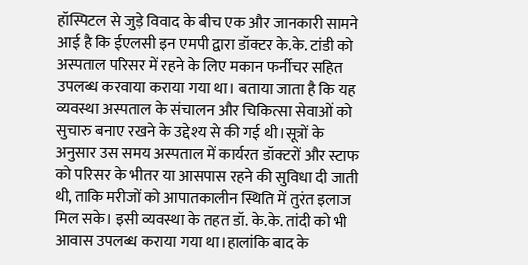हॉस्पिटल से जुड़े विवाद के बीच एक और जानकारी सामने आई है कि ईएलसी इन एमपी द्वारा डॉक्टर के.के. टांडी को अस्पताल परिसर में रहने के लिए मकान फर्नीचर सहित उपलब्ध करवाया कराया गया था। बताया जाता है कि यह व्यवस्था अस्पताल के संचालन और चिकित्सा सेवाओं को सुचारु बनाए रखने के उद्देश्य से की गई थी।सूत्रों के अनुसार उस समय अस्पताल में कार्यरत डॉक्टरों और स्टाफ को परिसर के भीतर या आसपास रहने की सुविधा दी जाती थी, ताकि मरीजों को आपातकालीन स्थिति में तुरंत इलाज मिल सके। इसी व्यवस्था के तहत डॉ. के.के. तांदी को भी आवास उपलब्ध कराया गया था।हालांकि बाद के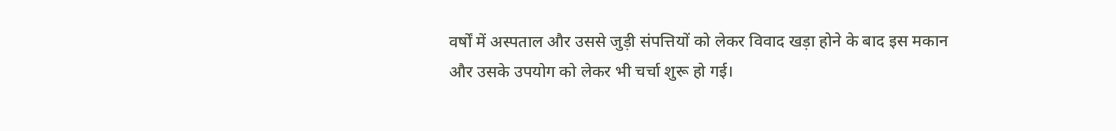वर्षों में अस्पताल और उससे जुड़ी संपत्तियों को लेकर विवाद खड़ा होने के बाद इस मकान और उसके उपयोग को लेकर भी चर्चा शुरू हो गई।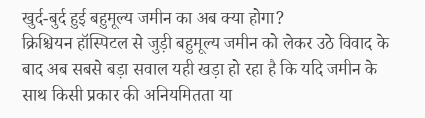खुर्द-बुर्द हुई बहुमूल्य जमीन का अब क्या होगा?
क्रिश्चियन हॉस्पिटल से जुड़ी बहुमूल्य जमीन को लेकर उठे विवाद के बाद अब सबसे बड़ा सवाल यही खड़ा हो रहा है कि यदि जमीन के साथ किसी प्रकार की अनियमितता या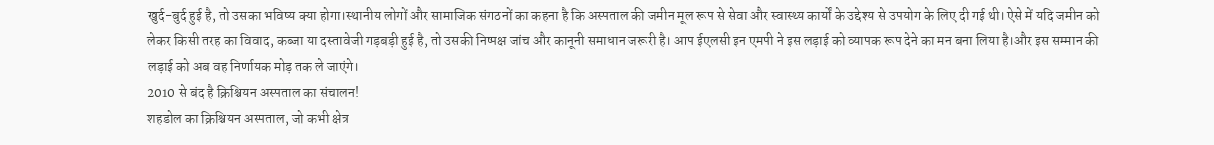खुर्द-बुर्द हुई है, तो उसका भविष्य क्या होगा।स्थानीय लोगों और सामाजिक संगठनों का कहना है कि अस्पताल की जमीन मूल रूप से सेवा और स्वास्थ्य कार्यों के उद्देश्य से उपयोग के लिए दी गई थी। ऐसे में यदि जमीन को लेकर किसी तरह का विवाद, कब्जा या दस्तावेजी गड़बड़ी हुई है, तो उसकी निष्पक्ष जांच और कानूनी समाधान जरूरी है। आप ईएलसी इन एमपी ने इस लड़ाई को व्यापक रूप देने का मन बना लिया है।और इस सम्मान की लड़ाई को अब वह निर्णायक मोड़ तक ले जाएंगे।
2010 से बंद है क्रिश्चियन अस्पताल का संचालन!
शहडोल का क्रिश्चियन अस्पताल, जो कभी क्षेत्र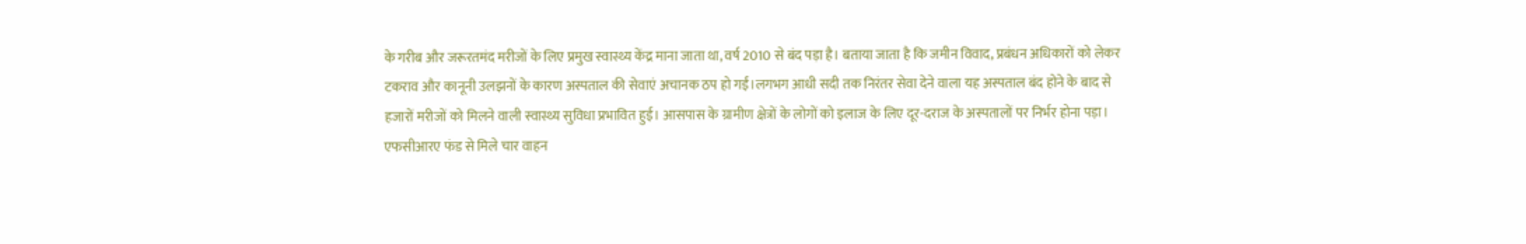के गरीब और जरूरतमंद मरीजों के लिए प्रमुख स्वास्थ्य केंद्र माना जाता था, वर्ष 2010 से बंद पड़ा है। बताया जाता है कि जमीन विवाद, प्रबंधन अधिकारों को लेकर टकराव और कानूनी उलझनों के कारण अस्पताल की सेवाएं अचानक ठप हो गईं।लगभग आधी सदी तक निरंतर सेवा देने वाला यह अस्पताल बंद होने के बाद से हजारों मरीजों को मिलने वाली स्वास्थ्य सुविधा प्रभावित हुई। आसपास के ग्रामीण क्षेत्रों के लोगों को इलाज के लिए दूर-दराज के अस्पतालों पर निर्भर होना पड़ा।
एफसीआरए फंड से मिले चार वाहन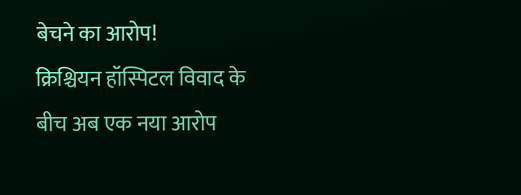बेचने का आरोप!
क्रिश्चियन हॉस्पिटल विवाद के बीच अब एक नया आरोप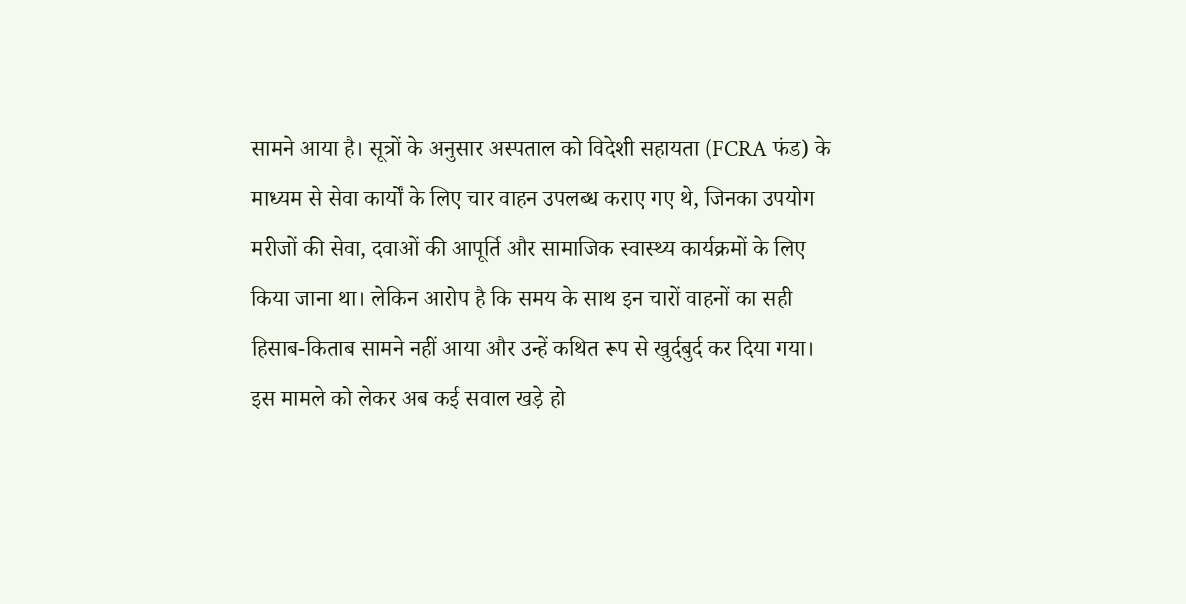सामने आया है। सूत्रों के अनुसार अस्पताल को विदेशी सहायता (FCRA फंड) के माध्यम से सेवा कार्यों के लिए चार वाहन उपलब्ध कराए गए थे, जिनका उपयोग मरीजों की सेवा, दवाओं की आपूर्ति और सामाजिक स्वास्थ्य कार्यक्रमों के लिए किया जाना था। लेकिन आरोप है कि समय के साथ इन चारों वाहनों का सही हिसाब-किताब सामने नहीं आया और उन्हें कथित रूप से खुर्दबुर्द कर दिया गया। इस मामले को लेकर अब कई सवाल खड़े हो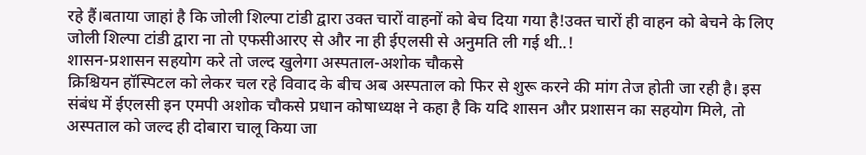रहे हैं।बताया जाहां है कि जोली शिल्पा टांडी द्वारा उक्त चारों वाहनों को बेच दिया गया है!उक्त चारों ही वाहन को बेचने के लिए जोली शिल्पा टांडी द्वारा ना तो एफसीआरए से और ना ही ईएलसी से अनुमति ली गई थी..!
शासन-प्रशासन सहयोग करे तो जल्द खुलेगा अस्पताल-अशोक चौकसे
क्रिश्चियन हॉस्पिटल को लेकर चल रहे विवाद के बीच अब अस्पताल को फिर से शुरू करने की मांग तेज होती जा रही है। इस संबंध में ईएलसी इन एमपी अशोक चौकसे प्रधान कोषाध्यक्ष ने कहा है कि यदि शासन और प्रशासन का सहयोग मिले, तो अस्पताल को जल्द ही दोबारा चालू किया जा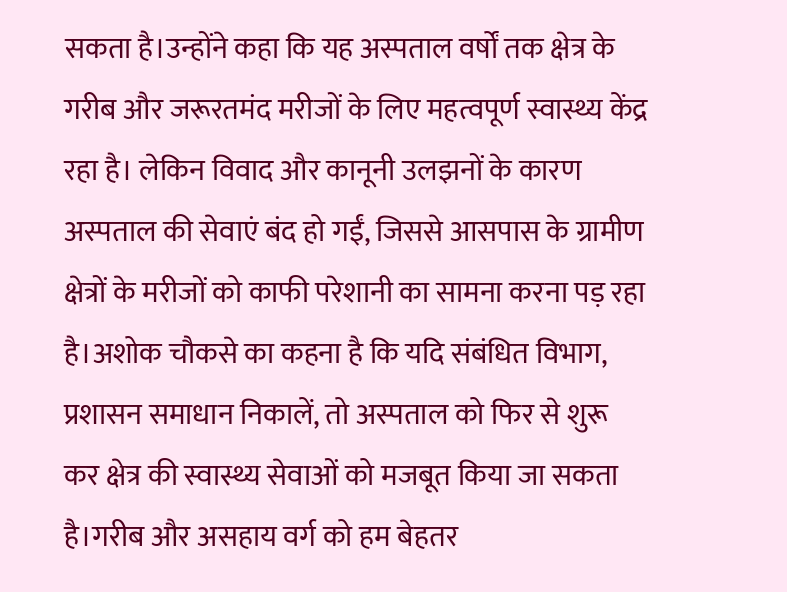सकता है।उन्होंने कहा कि यह अस्पताल वर्षों तक क्षेत्र के गरीब और जरूरतमंद मरीजों के लिए महत्वपूर्ण स्वास्थ्य केंद्र रहा है। लेकिन विवाद और कानूनी उलझनों के कारण अस्पताल की सेवाएं बंद हो गईं, जिससे आसपास के ग्रामीण क्षेत्रों के मरीजों को काफी परेशानी का सामना करना पड़ रहा है।अशोक चौकसे का कहना है कि यदि संबंधित विभाग, प्रशासन समाधान निकालें, तो अस्पताल को फिर से शुरू कर क्षेत्र की स्वास्थ्य सेवाओं को मजबूत किया जा सकता है।गरीब और असहाय वर्ग को हम बेहतर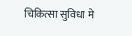चिकित्सा सुविधा मे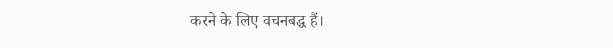करने के लिए वचनबद्ध हैं।